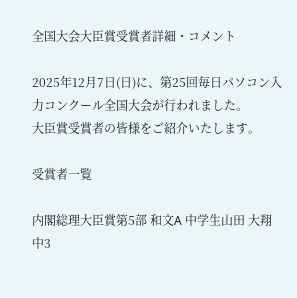全国大会大臣賞受賞者詳細・コメント

2025年12月7日(日)に、第25回毎日パソコン入力コンクール全国大会が行われました。
大臣賞受賞者の皆様をご紹介いたします。

受賞者一覧

内閣総理大臣賞第5部 和文A 中学生山田 大翔中3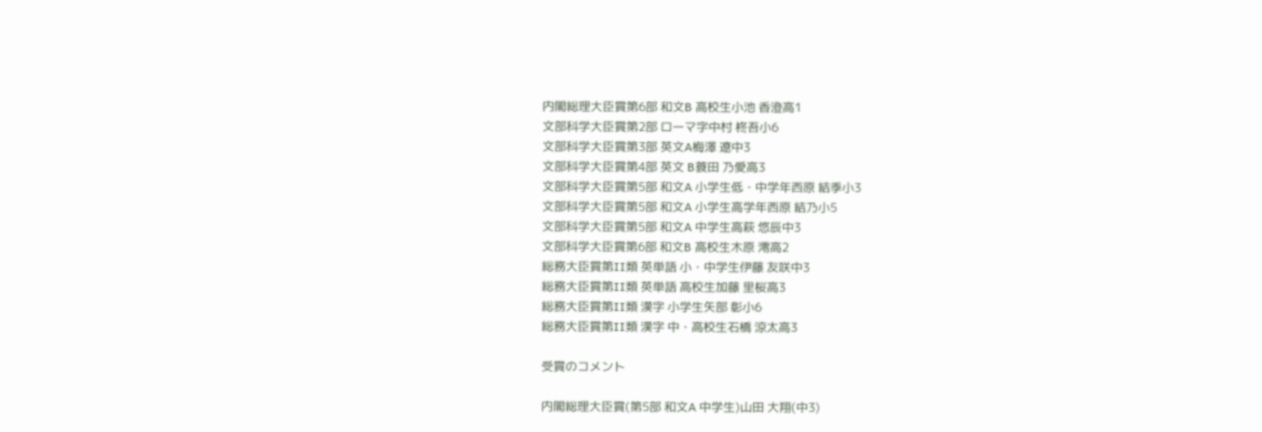内閣総理大臣賞第6部 和文B 高校生小池 香澄高1
文部科学大臣賞第2部 ローマ字中村 柊吾小6
文部科学大臣賞第3部 英文A梅澤 遼中3
文部科学大臣賞第4部 英文 B蓑田 乃愛高3
文部科学大臣賞第5部 和文A 小学生低・中学年西原 結季小3
文部科学大臣賞第5部 和文A 小学生高学年西原 結乃小5
文部科学大臣賞第5部 和文A 中学生高萩 悠辰中3
文部科学大臣賞第6部 和文B 高校生木原 澪高2
総務大臣賞第II類 英単語 小・中学生伊藤 友咲中3
総務大臣賞第II類 英単語 高校生加藤 里桜高3
総務大臣賞第II類 漢字 小学生矢部 彰小6
総務大臣賞第II類 漢字 中・高校生石橋 涼太高3

受賞のコメント

内閣総理大臣賞(第5部 和文A 中学生)山田 大翔(中3)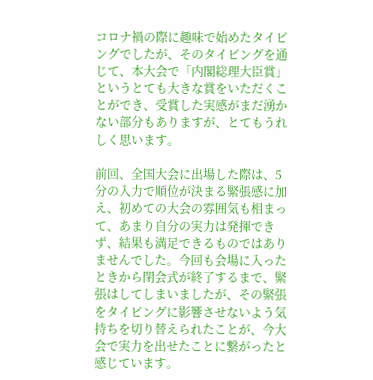コロナ禍の際に趣味で始めたタイピングでしたが、そのタイピングを通じて、本大会で「内閣総理大臣賞」というとても大きな賞をいただくことができ、受賞した実感がまだ湧かない部分もありますが、とてもうれしく思います。

前回、全国大会に出場した際は、5分の入力で順位が決まる緊張感に加え、初めての大会の雰囲気も相まって、あまり自分の実力は発揮できず、結果も満足できるものではありませんでした。今回も会場に入ったときから閉会式が終了するまで、緊張はしてしまいましたが、その緊張をタイピングに影響させないよう気持ちを切り替えられたことが、今大会で実力を出せたことに繋がったと感じています。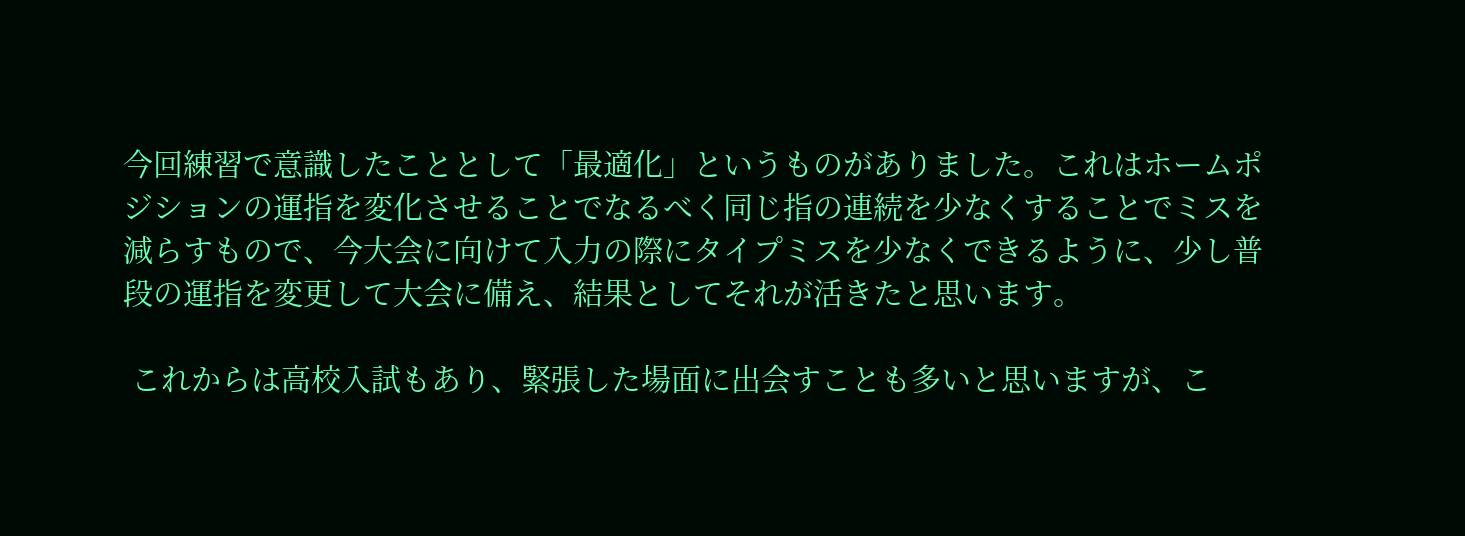今回練習で意識したこととして「最適化」というものがありました。これはホームポジションの運指を変化させることでなるべく同じ指の連続を少なくすることでミスを減らすもので、今大会に向けて入力の際にタイプミスを少なくできるように、少し普段の運指を変更して大会に備え、結果としてそれが活きたと思います。

 これからは高校入試もあり、緊張した場面に出会すことも多いと思いますが、こ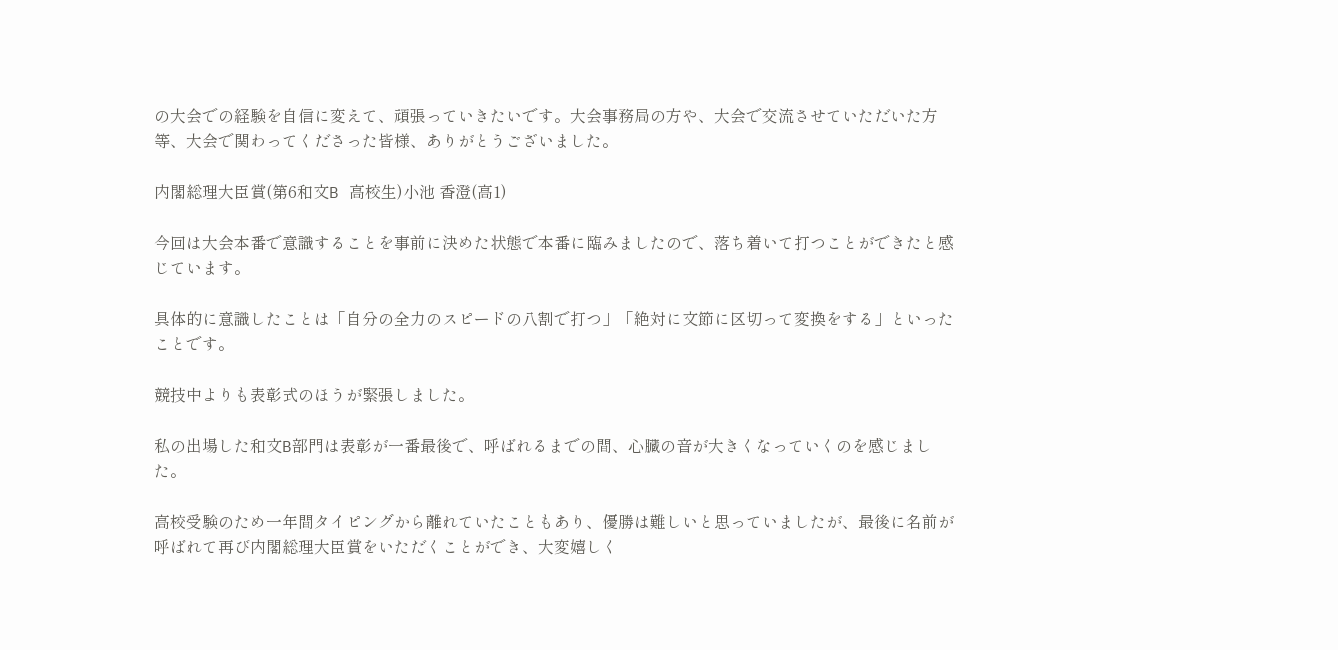の大会での経験を自信に変えて、頑張っていきたいです。大会事務局の方や、大会で交流させていただいた方等、大会で関わってくださった皆様、ありがとうございました。

内閣総理大臣賞(第6和文B 高校生)小池 香澄(高1)

今回は大会本番で意識することを事前に決めた状態で本番に臨みましたので、落ち着いて打つことができたと感じています。

具体的に意識したことは「自分の全力のスピードの八割で打つ」「絶対に文節に区切って変換をする」といったことです。

競技中よりも表彰式のほうが緊張しました。

私の出場した和文B部門は表彰が一番最後で、呼ばれるまでの間、心臓の音が大きくなっていくのを感じました。

高校受験のため一年間タイピングから離れていたこともあり、優勝は難しいと思っていましたが、最後に名前が呼ばれて再び内閣総理大臣賞をいただくことができ、大変嬉しく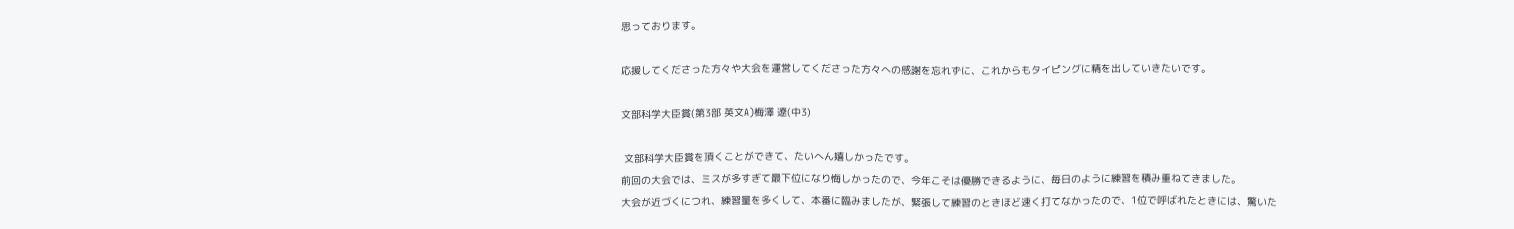思っております。

応援してくださった方々や大会を運営してくださった方々への感謝を忘れずに、これからもタイピングに精を出していきたいです。

文部科学大臣賞(第3部 英文A)梅澤 遼(中3)

 文部科学大臣賞を頂くことができて、たいへん嬉しかったです。
前回の大会では、ミスが多すぎて最下位になり悔しかったので、今年こそは優勝できるように、毎日のように練習を積み重ねてきました。
大会が近づくにつれ、練習量を多くして、本番に臨みましたが、緊張して練習のときほど速く打てなかったので、1位で呼ばれたときには、驚いた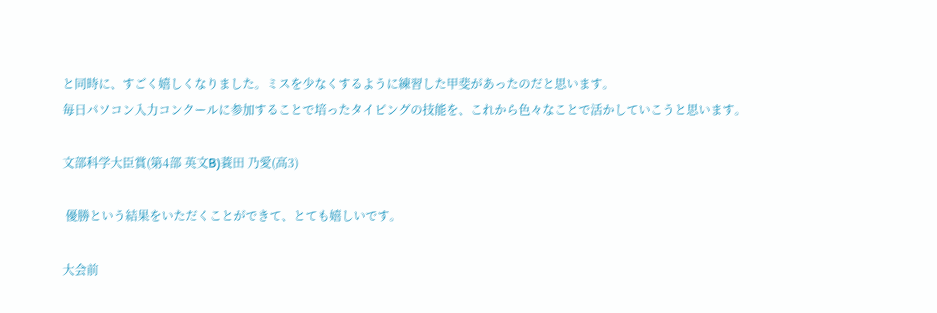と同時に、すごく嬉しくなりました。ミスを少なくするように練習した甲斐があったのだと思います。
毎日パソコン入力コンクールに参加することで培ったタイピングの技能を、これから色々なことで活かしていこうと思います。

文部科学大臣賞(第4部 英文B)蓑田 乃愛(高3)

 優勝という結果をいただくことができて、とても嬉しいです。

大会前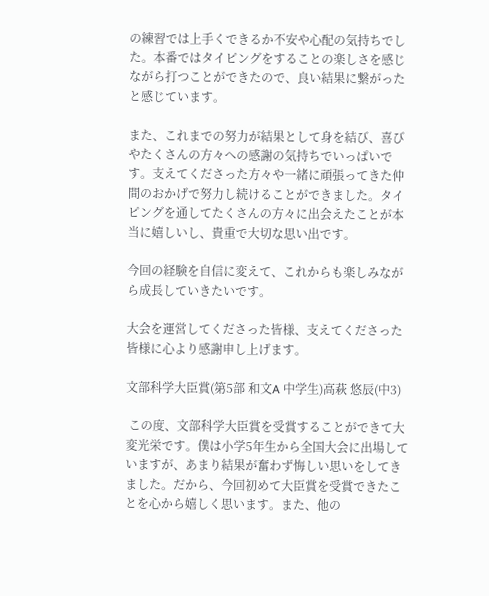の練習では上手くできるか不安や心配の気持ちでした。本番ではタイピングをすることの楽しさを感じながら打つことができたので、良い結果に繋がったと感じています。

また、これまでの努力が結果として身を結び、喜びやたくさんの方々への感謝の気持ちでいっぱいです。支えてくださった方々や一緒に頑張ってきた仲間のおかげで努力し続けることができました。タイピングを通してたくさんの方々に出会えたことが本当に嬉しいし、貴重で大切な思い出です。

今回の経験を自信に変えて、これからも楽しみながら成長していきたいです。

大会を運営してくださった皆様、支えてくださった皆様に心より感謝申し上げます。

文部科学大臣賞(第5部 和文A 中学生)高萩 悠辰(中3)

 この度、文部科学大臣賞を受賞することができて大変光栄です。僕は小学5年生から全国大会に出場していますが、あまり結果が奮わず悔しい思いをしてきました。だから、今回初めて大臣賞を受賞できたことを心から嬉しく思います。また、他の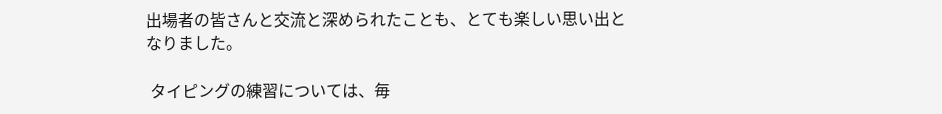出場者の皆さんと交流と深められたことも、とても楽しい思い出となりました。

 タイピングの練習については、毎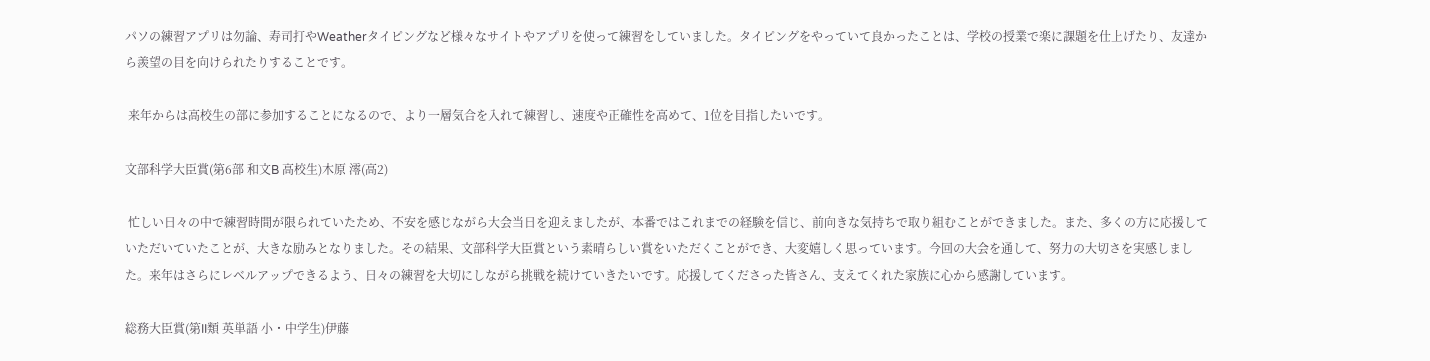パソの練習アプリは勿論、寿司打やWeatherタイピングなど様々なサイトやアプリを使って練習をしていました。タイピングをやっていて良かったことは、学校の授業で楽に課題を仕上げたり、友達から羨望の目を向けられたりすることです。

 来年からは高校生の部に参加することになるので、より一層気合を入れて練習し、速度や正確性を高めて、1位を目指したいです。

文部科学大臣賞(第6部 和文B 高校生)木原 澪(高2)

 忙しい日々の中で練習時間が限られていたため、不安を感じながら大会当日を迎えましたが、本番ではこれまでの経験を信じ、前向きな気持ちで取り組むことができました。また、多くの方に応援していただいていたことが、大きな励みとなりました。その結果、文部科学大臣賞という素晴らしい賞をいただくことができ、大変嬉しく思っています。今回の大会を通して、努力の大切さを実感しました。来年はさらにレベルアップできるよう、日々の練習を大切にしながら挑戦を続けていきたいです。応援してくださった皆さん、支えてくれた家族に心から感謝しています。

総務大臣賞(第II類 英単語 小・中学生)伊藤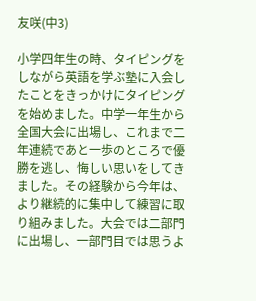友咲(中3)

小学四年生の時、タイピングをしながら英語を学ぶ塾に入会したことをきっかけにタイピングを始めました。中学一年生から全国大会に出場し、これまで二年連続であと一歩のところで優勝を逃し、悔しい思いをしてきました。その経験から今年は、より継続的に集中して練習に取り組みました。大会では二部門に出場し、一部門目では思うよ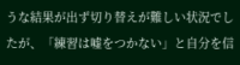うな結果が出ず切り替えが難しい状況でしたが、「練習は嘘をつかない」と自分を信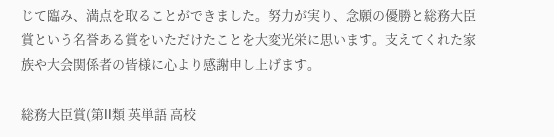じて臨み、満点を取ることができました。努力が実り、念願の優勝と総務大臣賞という名誉ある賞をいただけたことを大変光栄に思います。支えてくれた家族や大会関係者の皆様に心より感謝申し上げます。

総務大臣賞(第II類 英単語 高校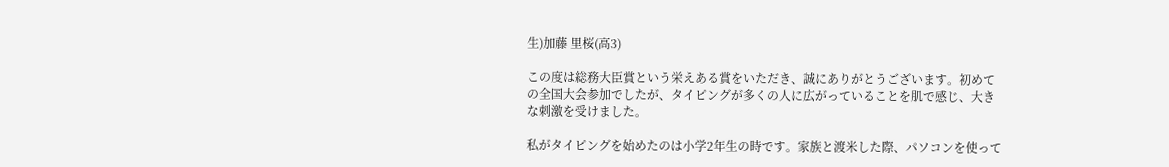生)加藤 里桜(高3)

この度は総務大臣賞という栄えある賞をいただき、誠にありがとうございます。初めての全国大会参加でしたが、タイピングが多くの人に広がっていることを肌で感じ、大きな刺激を受けました。

私がタイピングを始めたのは小学2年生の時です。家族と渡米した際、パソコンを使って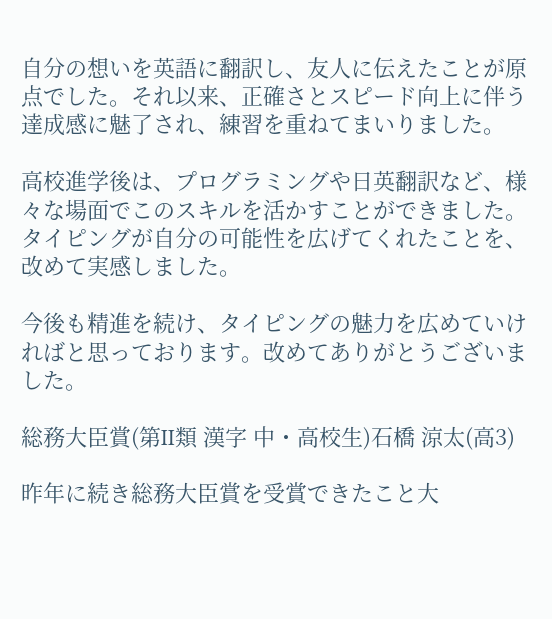自分の想いを英語に翻訳し、友人に伝えたことが原点でした。それ以来、正確さとスピード向上に伴う達成感に魅了され、練習を重ねてまいりました。

高校進学後は、プログラミングや日英翻訳など、様々な場面でこのスキルを活かすことができました。タイピングが自分の可能性を広げてくれたことを、改めて実感しました。

今後も精進を続け、タイピングの魅力を広めていければと思っております。改めてありがとうございました。

総務大臣賞(第II類 漢字 中・高校生)石橋 涼太(高3)

昨年に続き総務大臣賞を受賞できたこと大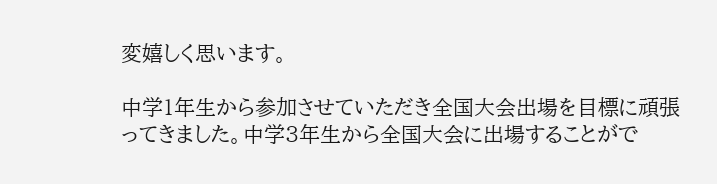変嬉しく思います。

中学1年生から参加させていただき全国大会出場を目標に頑張ってきました。中学3年生から全国大会に出場することがで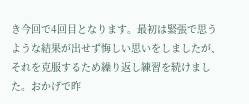き今回で4回目となります。最初は緊張で思うような結果が出せず悔しい思いをしましたが、それを克服するため繰り返し練習を続けました。おかげで昨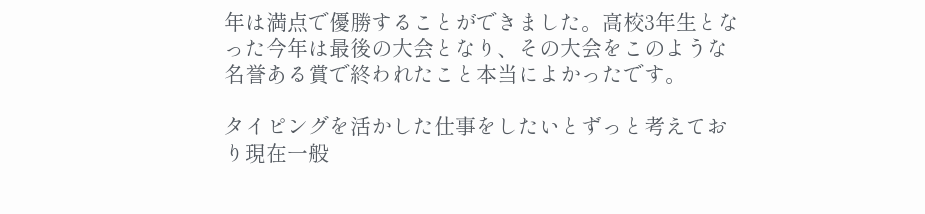年は満点で優勝することができました。高校3年生となった今年は最後の大会となり、その大会をこのような名誉ある賞で終われたこと本当によかったです。

タイピングを活かした仕事をしたいとずっと考えており現在一般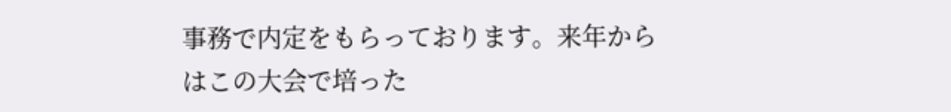事務で内定をもらっております。来年からはこの大会で培った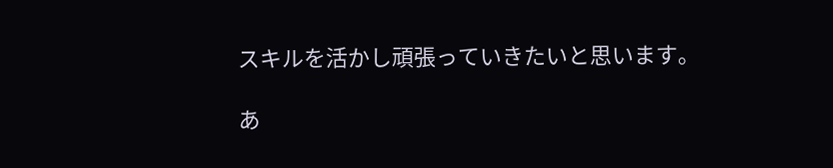スキルを活かし頑張っていきたいと思います。

あ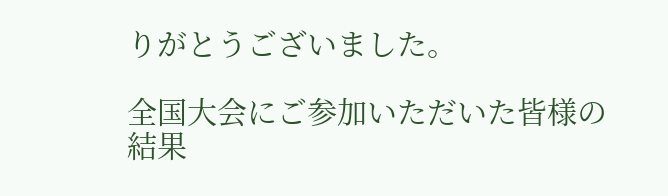りがとうございました。

全国大会にご参加いただいた皆様の結果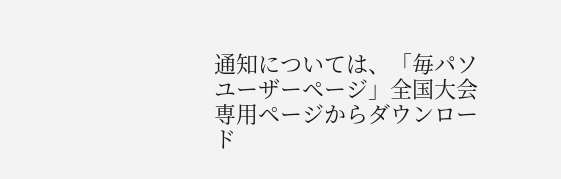通知については、「毎パソユーザーページ」全国大会専用ページからダウンロード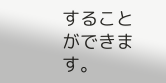することができます。